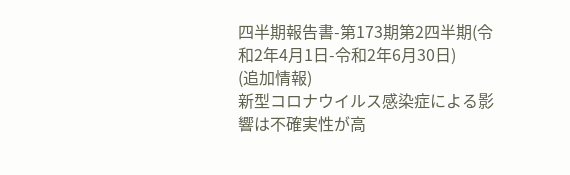四半期報告書-第173期第2四半期(令和2年4月1日-令和2年6月30日)
(追加情報)
新型コロナウイルス感染症による影響は不確実性が高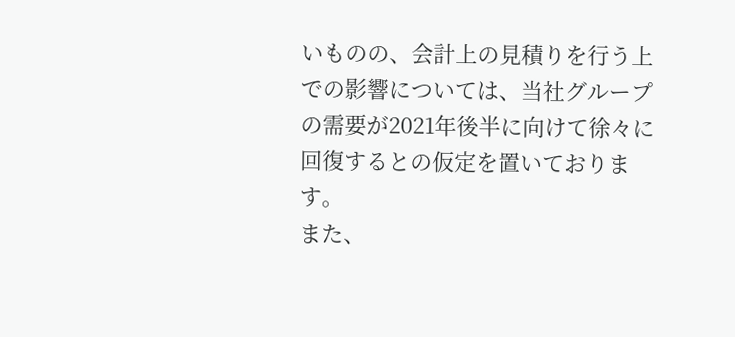いものの、会計上の見積りを行う上での影響については、当社グループの需要が2021年後半に向けて徐々に回復するとの仮定を置いております。
また、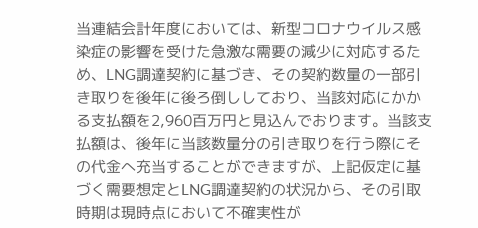当連結会計年度においては、新型コロナウイルス感染症の影響を受けた急激な需要の減少に対応するため、LNG調達契約に基づき、その契約数量の一部引き取りを後年に後ろ倒ししており、当該対応にかかる支払額を2,960百万円と見込んでおります。当該支払額は、後年に当該数量分の引き取りを行う際にその代金へ充当することができますが、上記仮定に基づく需要想定とLNG調達契約の状況から、その引取時期は現時点において不確実性が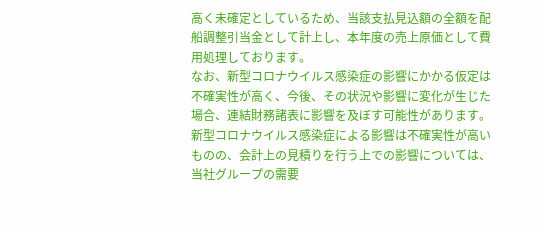高く未確定としているため、当該支払見込額の全額を配船調整引当金として計上し、本年度の売上原価として費用処理しております。
なお、新型コロナウイルス感染症の影響にかかる仮定は不確実性が高く、今後、その状況や影響に変化が生じた場合、連結財務諸表に影響を及ぼす可能性があります。
新型コロナウイルス感染症による影響は不確実性が高いものの、会計上の見積りを行う上での影響については、当社グループの需要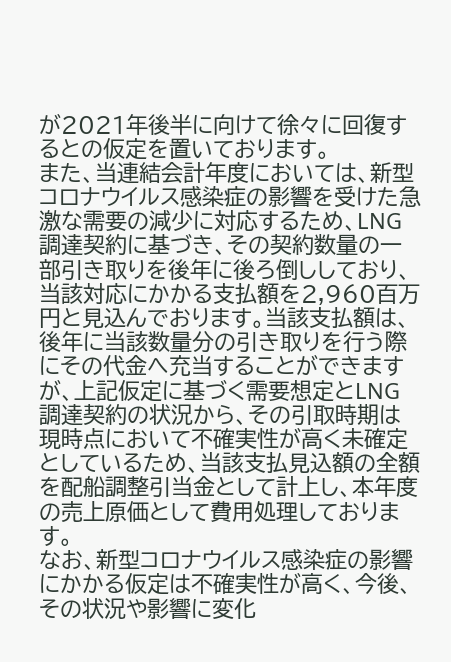が2021年後半に向けて徐々に回復するとの仮定を置いております。
また、当連結会計年度においては、新型コロナウイルス感染症の影響を受けた急激な需要の減少に対応するため、LNG調達契約に基づき、その契約数量の一部引き取りを後年に後ろ倒ししており、当該対応にかかる支払額を2,960百万円と見込んでおります。当該支払額は、後年に当該数量分の引き取りを行う際にその代金へ充当することができますが、上記仮定に基づく需要想定とLNG調達契約の状況から、その引取時期は現時点において不確実性が高く未確定としているため、当該支払見込額の全額を配船調整引当金として計上し、本年度の売上原価として費用処理しております。
なお、新型コロナウイルス感染症の影響にかかる仮定は不確実性が高く、今後、その状況や影響に変化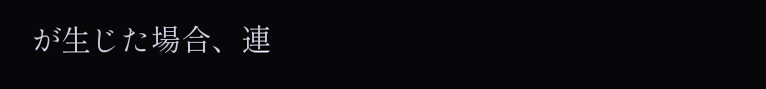が生じた場合、連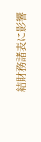結財務諸表に影響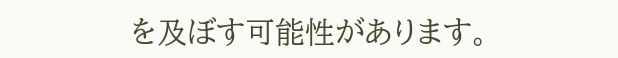を及ぼす可能性があります。